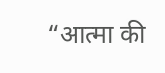“आत्मा की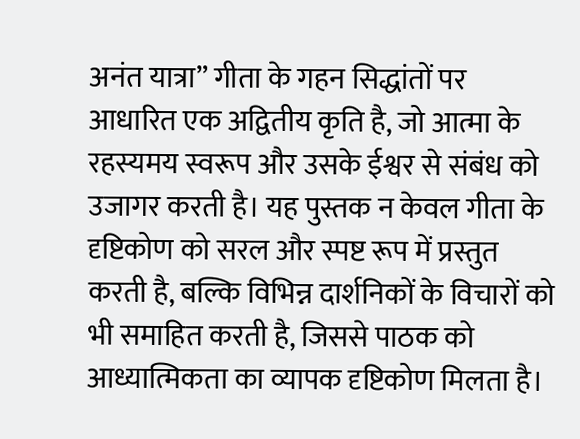अनंत यात्रा” गीता के गहन सिद्धांतों पर आधारित एक अद्वितीय कृति है, जो आत्मा के रहस्यमय स्वरूप और उसके ईश्वर से संबंध को उजागर करती है। यह पुस्तक न केवल गीता के दृष्टिकोण को सरल और स्पष्ट रूप में प्रस्तुत करती है, बल्कि विभिन्न दार्शनिकों के विचारों को भी समाहित करती है, जिससे पाठक को आध्यात्मिकता का व्यापक दृष्टिकोण मिलता है।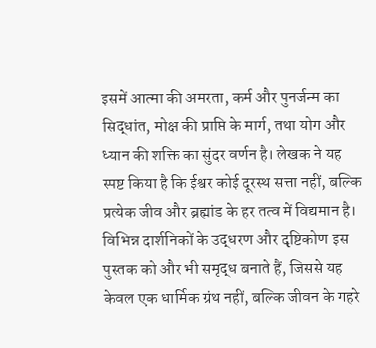इसमें आत्मा की अमरता, कर्म और पुनर्जन्म का सिद्धांत, मोक्ष की प्राप्ति के मार्ग, तथा योग और ध्यान की शक्ति का सुंदर वर्णन है। लेखक ने यह स्पष्ट किया है कि ईश्वर कोई दूरस्थ सत्ता नहीं, बल्कि प्रत्येक जीव और ब्रह्मांड के हर तत्व में विद्यमान है।
विभिन्न दार्शनिकों के उद्धरण और दृष्टिकोण इस पुस्तक को और भी समृद्ध बनाते हैं, जिससे यह केवल एक धार्मिक ग्रंथ नहीं, बल्कि जीवन के गहरे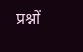प्रश्नों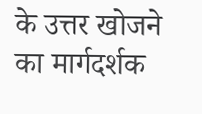के उत्तर खोजने का मार्गदर्शक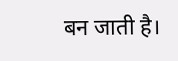बन जाती है।